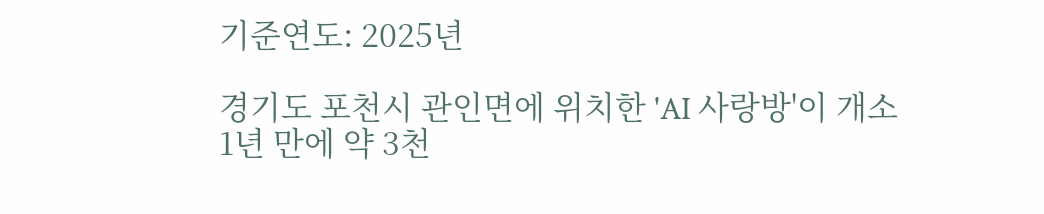기준연도: 2025년

경기도 포천시 관인면에 위치한 'AI 사랑방'이 개소 1년 만에 약 3천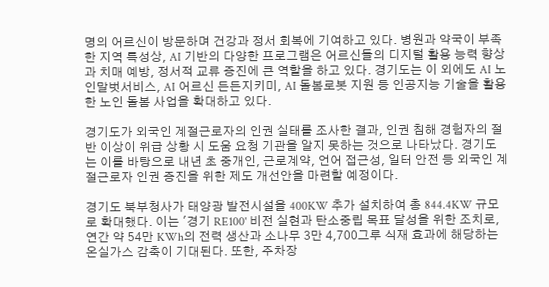명의 어르신이 방문하며 건강과 정서 회복에 기여하고 있다. 병원과 약국이 부족한 지역 특성상, AI 기반의 다양한 프로그램은 어르신들의 디지털 활용 능력 향상과 치매 예방, 정서적 교류 증진에 큰 역할을 하고 있다. 경기도는 이 외에도 AI 노인말벗서비스, AI 어르신 든든지키미, AI 돌봄로봇 지원 등 인공지능 기술을 활용한 노인 돌봄 사업을 확대하고 있다.

경기도가 외국인 계절근로자의 인권 실태를 조사한 결과, 인권 침해 경험자의 절반 이상이 위급 상황 시 도움 요청 기관을 알지 못하는 것으로 나타났다. 경기도는 이를 바탕으로 내년 초 중개인, 근로계약, 언어 접근성, 일터 안전 등 외국인 계절근로자 인권 증진을 위한 제도 개선안을 마련할 예정이다.

경기도 북부청사가 태양광 발전시설을 400KW 추가 설치하여 총 844.4KW 규모로 확대했다. 이는 '경기 RE100' 비전 실현과 탄소중립 목표 달성을 위한 조치로, 연간 약 54만 KWh의 전력 생산과 소나무 3만 4,700그루 식재 효과에 해당하는 온실가스 감축이 기대된다. 또한, 주차장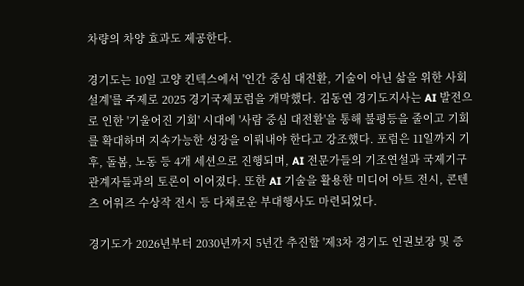차량의 차양 효과도 제공한다.

경기도는 10일 고양 킨텍스에서 '인간 중심 대전환, 기술이 아닌 삶을 위한 사회 설계'를 주제로 2025 경기국제포럼을 개막했다. 김동연 경기도지사는 AI 발전으로 인한 '기울어진 기회' 시대에 '사람 중심 대전환'을 통해 불평등을 줄이고 기회를 확대하며 지속가능한 성장을 이뤄내야 한다고 강조했다. 포럼은 11일까지 기후, 돌봄, 노동 등 4개 세션으로 진행되며, AI 전문가들의 기조연설과 국제기구 관계자들과의 토론이 이어졌다. 또한 AI 기술을 활용한 미디어 아트 전시, 콘텐츠 어워즈 수상작 전시 등 다채로운 부대행사도 마련되었다.

경기도가 2026년부터 2030년까지 5년간 추진할 '제3차 경기도 인권보장 및 증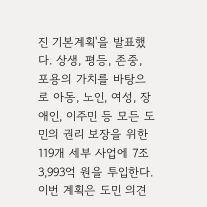진 기본계획'을 발표했다. 상생, 평등, 존중, 포용의 가치를 바탕으로 아동, 노인, 여성, 장애인, 이주민 등 모든 도민의 권리 보장을 위한 119개 세부 사업에 7조 3,993억 원을 투입한다. 이번 계획은 도민 의견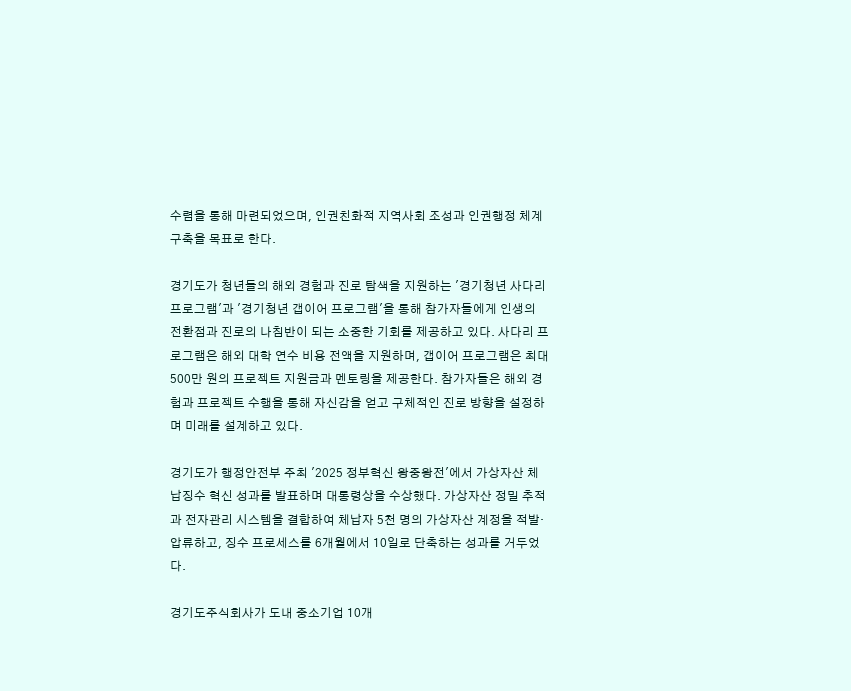수렴을 통해 마련되었으며, 인권친화적 지역사회 조성과 인권행정 체계 구축을 목표로 한다.

경기도가 청년들의 해외 경험과 진로 탐색을 지원하는 '경기청년 사다리 프로그램'과 '경기청년 갭이어 프로그램'을 통해 참가자들에게 인생의 전환점과 진로의 나침반이 되는 소중한 기회를 제공하고 있다. 사다리 프로그램은 해외 대학 연수 비용 전액을 지원하며, 갭이어 프로그램은 최대 500만 원의 프로젝트 지원금과 멘토링을 제공한다. 참가자들은 해외 경험과 프로젝트 수행을 통해 자신감을 얻고 구체적인 진로 방향을 설정하며 미래를 설계하고 있다.

경기도가 행정안전부 주최 '2025 정부혁신 왕중왕전'에서 가상자산 체납징수 혁신 성과를 발표하며 대통령상을 수상했다. 가상자산 정밀 추적과 전자관리 시스템을 결합하여 체납자 5천 명의 가상자산 계정을 적발·압류하고, 징수 프로세스를 6개월에서 10일로 단축하는 성과를 거두었다.

경기도주식회사가 도내 중소기업 10개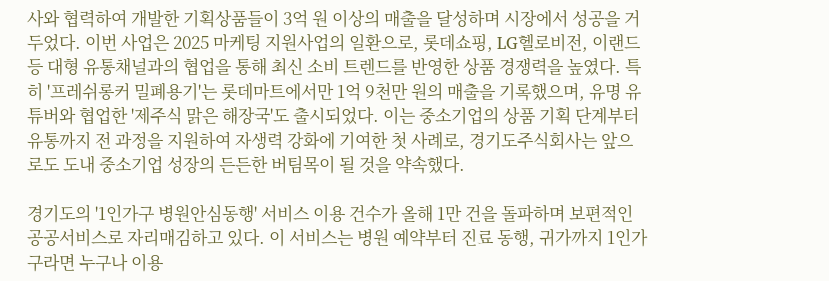사와 협력하여 개발한 기획상품들이 3억 원 이상의 매출을 달성하며 시장에서 성공을 거두었다. 이번 사업은 2025 마케팅 지원사업의 일환으로, 롯데쇼핑, LG헬로비전, 이랜드 등 대형 유통채널과의 협업을 통해 최신 소비 트렌드를 반영한 상품 경쟁력을 높였다. 특히 '프레쉬롱커 밀폐용기'는 롯데마트에서만 1억 9천만 원의 매출을 기록했으며, 유명 유튜버와 협업한 '제주식 맑은 해장국'도 출시되었다. 이는 중소기업의 상품 기획 단계부터 유통까지 전 과정을 지원하여 자생력 강화에 기여한 첫 사례로, 경기도주식회사는 앞으로도 도내 중소기업 성장의 든든한 버팀목이 될 것을 약속했다.

경기도의 '1인가구 병원안심동행' 서비스 이용 건수가 올해 1만 건을 돌파하며 보편적인 공공서비스로 자리매김하고 있다. 이 서비스는 병원 예약부터 진료 동행, 귀가까지 1인가구라면 누구나 이용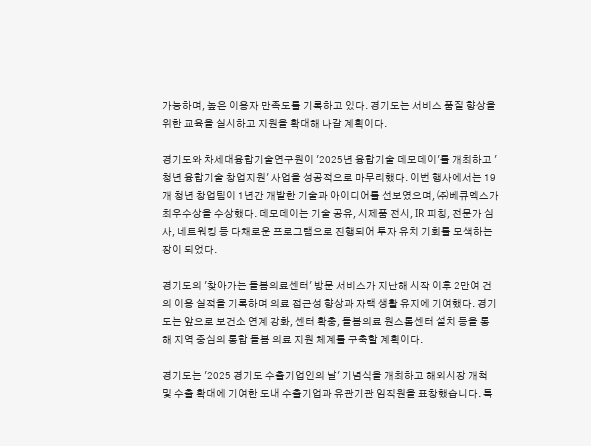가능하며, 높은 이용자 만족도를 기록하고 있다. 경기도는 서비스 품질 향상을 위한 교육을 실시하고 지원을 확대해 나갈 계획이다.

경기도와 차세대융합기술연구원이 '2025년 융합기술 데모데이'를 개최하고 '청년 융합기술 창업지원' 사업을 성공적으로 마무리했다. 이번 행사에서는 19개 청년 창업팀이 1년간 개발한 기술과 아이디어를 선보였으며, ㈜베큐멕스가 최우수상을 수상했다. 데모데이는 기술 공유, 시제품 전시, IR 피칭, 전문가 심사, 네트워킹 등 다채로운 프로그램으로 진행되어 투자 유치 기회를 모색하는 장이 되었다.

경기도의 '찾아가는 돌봄의료센터' 방문 서비스가 지난해 시작 이후 2만여 건의 이용 실적을 기록하며 의료 접근성 향상과 자택 생활 유지에 기여했다. 경기도는 앞으로 보건소 연계 강화, 센터 확충, 돌봄의료 원스톱센터 설치 등을 통해 지역 중심의 통합 돌봄 의료 지원 체계를 구축할 계획이다.

경기도는 '2025 경기도 수출기업인의 날' 기념식을 개최하고 해외시장 개척 및 수출 확대에 기여한 도내 수출기업과 유관기관 임직원을 표창했습니다. 특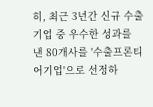히, 최근 3년간 신규 수출 기업 중 우수한 성과를 낸 80개사를 '수출프론티어기업'으로 선정하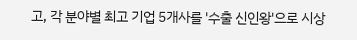고, 각 분야별 최고 기업 5개사를 '수출 신인왕'으로 시상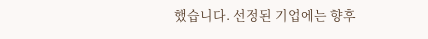했습니다. 선정된 기업에는 향후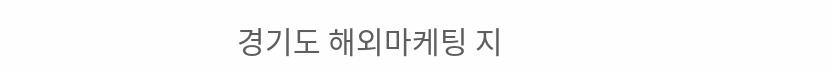경기도 해외마케팅 지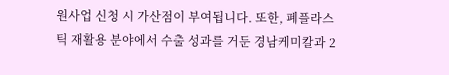원사업 신청 시 가산점이 부여됩니다. 또한, 폐플라스틱 재활용 분야에서 수출 성과를 거둔 경남케미칼과 2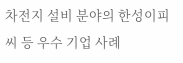차전지 설비 분야의 한성이피씨 등 우수 기업 사례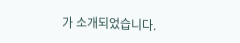가 소개되었습니다.